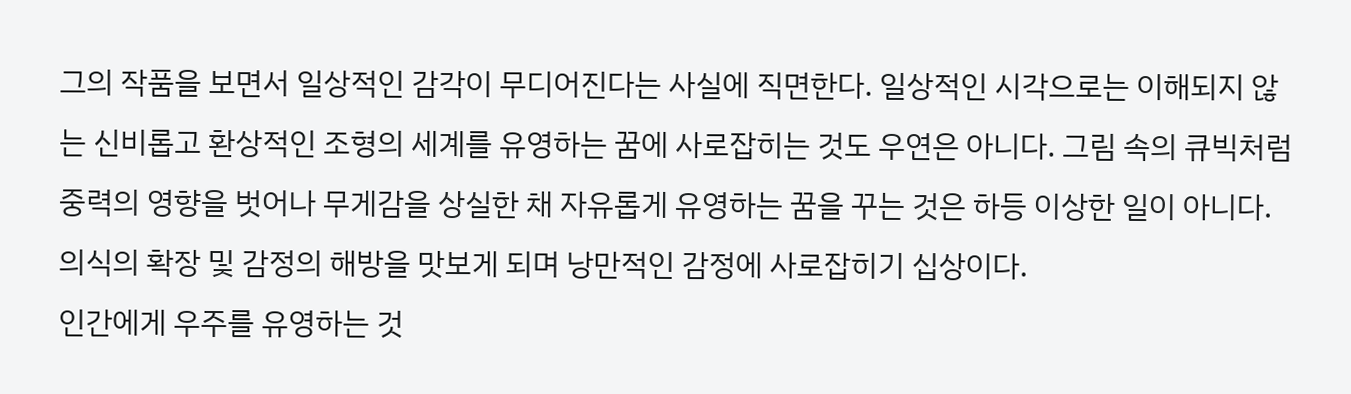그의 작품을 보면서 일상적인 감각이 무디어진다는 사실에 직면한다. 일상적인 시각으로는 이해되지 않는 신비롭고 환상적인 조형의 세계를 유영하는 꿈에 사로잡히는 것도 우연은 아니다. 그림 속의 큐빅처럼 중력의 영향을 벗어나 무게감을 상실한 채 자유롭게 유영하는 꿈을 꾸는 것은 하등 이상한 일이 아니다. 의식의 확장 및 감정의 해방을 맛보게 되며 낭만적인 감정에 사로잡히기 십상이다.
인간에게 우주를 유영하는 것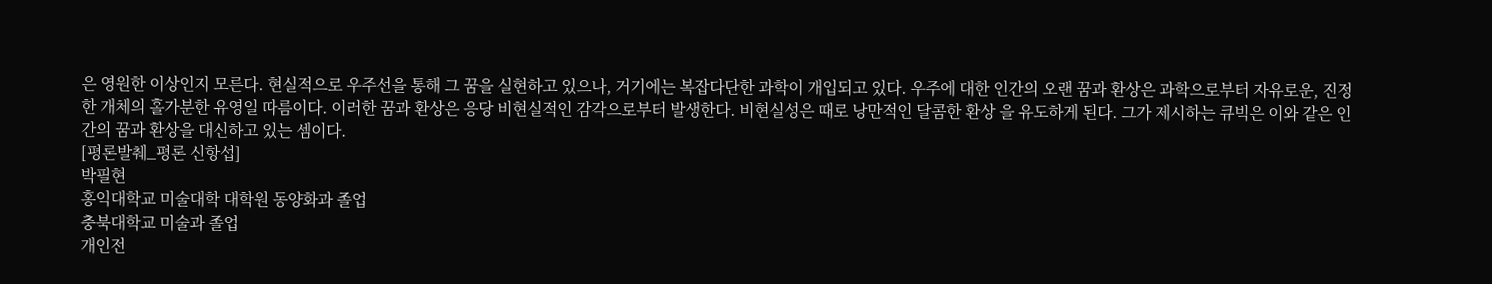은 영원한 이상인지 모른다. 현실적으로 우주선을 통해 그 꿈을 실현하고 있으나, 거기에는 복잡다단한 과학이 개입되고 있다. 우주에 대한 인간의 오랜 꿈과 환상은 과학으로부터 자유로운, 진정한 개체의 홀가분한 유영일 따름이다. 이러한 꿈과 환상은 응당 비현실적인 감각으로부터 발생한다. 비현실성은 때로 낭만적인 달콤한 환상 을 유도하게 된다. 그가 제시하는 큐빅은 이와 같은 인간의 꿈과 환상을 대신하고 있는 셈이다.
[평론발췌_평론 신항섭]
박필현
홍익대학교 미술대학 대학원 동양화과 졸업
충북대학교 미술과 졸업
개인전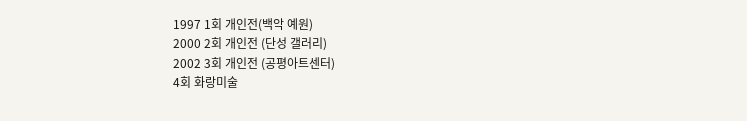1997 1회 개인전(백악 예원)
2000 2회 개인전 (단성 갤러리)
2002 3회 개인전 (공평아트센터)
4회 화랑미술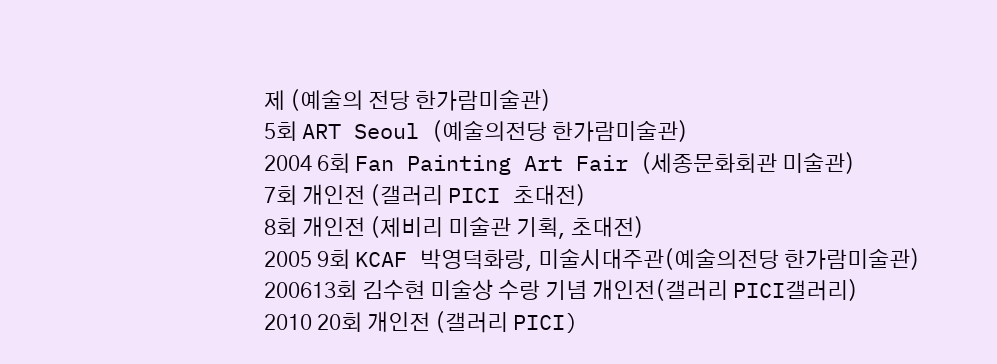제 (예술의 전당 한가람미술관)
5회 ART Seoul (예술의전당 한가람미술관)
2004 6회 Fan Painting Art Fair (세종문화회관 미술관)
7회 개인전 (갤러리 PICI 초대전)
8회 개인전 (제비리 미술관 기획, 초대전)
2005 9회 KCAF 박영덕화랑, 미술시대주관(예술의전당 한가람미술관)
200613회 김수현 미술상 수랑 기념 개인전(갤러리 PICI갤러리)
2010 20회 개인전 (갤러리 PICI)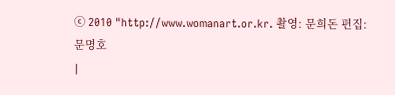ⓒ 2010 "http://www.womanart.or.kr. 촬영: 문희돈 편집: 문명호
|